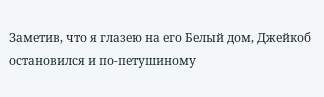Заметив, что я глазею на его Белый дом, Джейкоб остановился и по-петушиному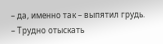– да, именно так – выпятил грудь.
– Трудно отыскать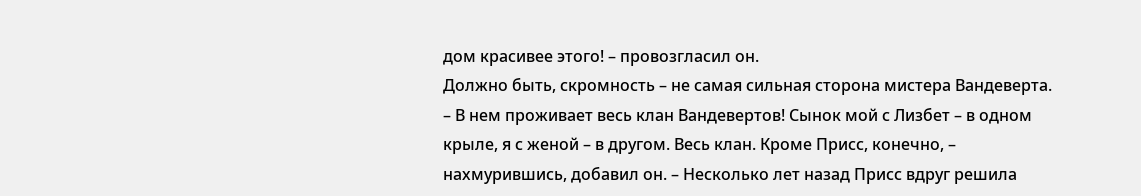дом красивее этого! – провозгласил он.
Должно быть, скромность – не самая сильная сторона мистера Вандеверта.
– В нем проживает весь клан Вандевертов! Сынок мой с Лизбет – в одном крыле, я с женой – в другом. Весь клан. Кроме Присс, конечно, – нахмурившись, добавил он. – Несколько лет назад Присс вдруг решила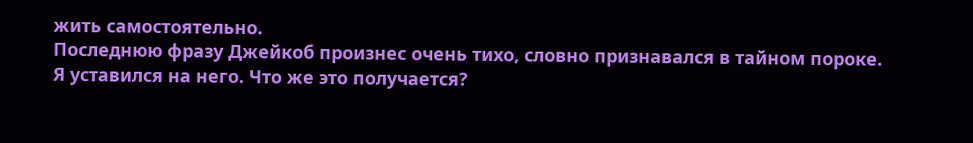жить самостоятельно.
Последнюю фразу Джейкоб произнес очень тихо, словно признавался в тайном пороке.
Я уставился на него. Что же это получается?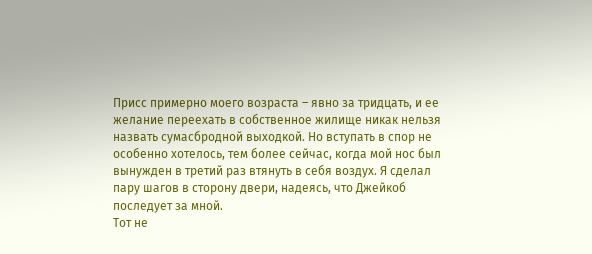Присс примерно моего возраста – явно за тридцать, и ее желание переехать в собственное жилище никак нельзя назвать сумасбродной выходкой. Но вступать в спор не особенно хотелось, тем более сейчас, когда мой нос был вынужден в третий раз втянуть в себя воздух. Я сделал пару шагов в сторону двери, надеясь, что Джейкоб последует за мной.
Тот не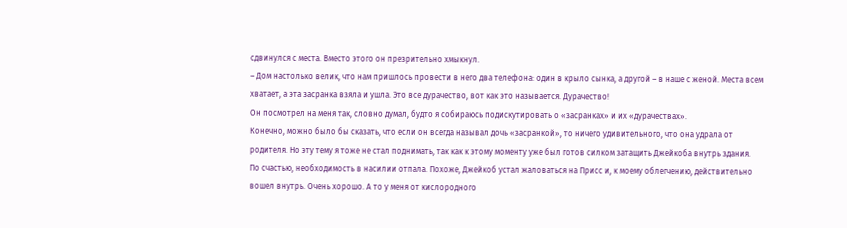сдвинулся с места. Вместо этого он презрительно хмыкнул.
– Дом настолько велик, что нам пришлось провести в него два телефона: один в крыло сынка, а другой – в наше с женой. Места всем хватает, а эта засранка взяла и ушла. Это все дурачество, вот как это называется. Дурачество!
Он посмотрел на меня так, словно думал, будто я собираюсь подискутировать о «засранках» и их «дурачествах».
Конечно, можно было бы сказать, что если он всегда называл дочь «засранкой», то ничего удивительного, что она удрала от родителя. Но эту тему я тоже не стал поднимать, так как к этому моменту уже был готов силком затащить Джейкоба внутрь здания.
По счастью, необходимость в насилии отпала. Похоже, Джейкоб устал жаловаться на Присс и, к моему облегчению, действительно вошел внутрь. Очень хорошо. А то у меня от кислородного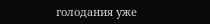голодания уже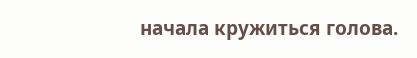начала кружиться голова.